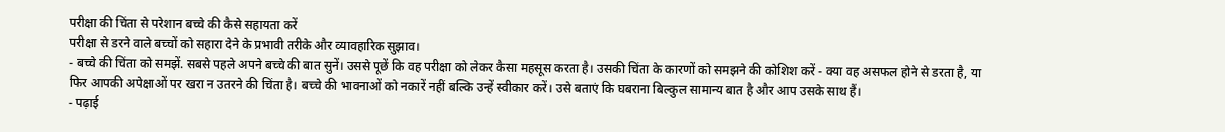परीक्षा की चिंता से परेशान बच्चे की कैसे सहायता करें
परीक्षा से डरने वाले बच्चों को सहारा देने के प्रभावी तरीके और व्यावहारिक सुझाव।
- बच्चे की चिंता को समझें. सबसे पहले अपने बच्चे की बात सुनें। उससे पूछें कि वह परीक्षा को लेकर कैसा महसूस करता है। उसकी चिंता के कारणों को समझने की कोशिश करें - क्या वह असफल होने से डरता है, या फिर आपकी अपेक्षाओं पर खरा न उतरने की चिंता है। बच्चे की भावनाओं को नकारें नहीं बल्कि उन्हें स्वीकार करें। उसे बताएं कि घबराना बिल्कुल सामान्य बात है और आप उसके साथ हैं।
- पढ़ाई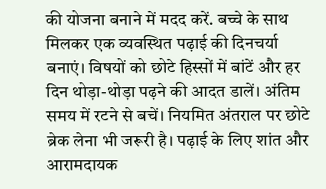की योजना बनाने में मदद करें. बच्चे के साथ मिलकर एक व्यवस्थित पढ़ाई की दिनचर्या बनाएं। विषयों को छोटे हिस्सों में बांटें और हर दिन थोड़ा-थोड़ा पढ़ने की आदत डालें। अंतिम समय में रटने से बचें। नियमित अंतराल पर छोटे ब्रेक लेना भी जरूरी है। पढ़ाई के लिए शांत और आरामदायक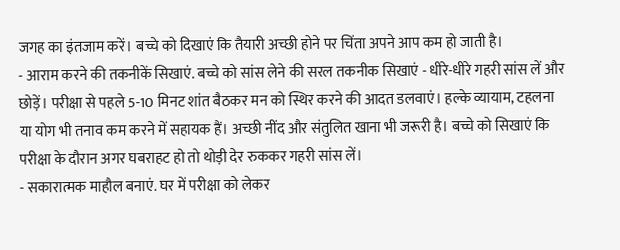जगह का इंतजाम करें। बच्चे को दिखाएं कि तैयारी अच्छी होने पर चिंता अपने आप कम हो जाती है।
- आराम करने की तकनीकें सिखाएं. बच्चे को सांस लेने की सरल तकनीक सिखाएं - धीरे-धीरे गहरी सांस लें और छोड़ें। परीक्षा से पहले 5-10 मिनट शांत बैठकर मन को स्थिर करने की आदत डलवाएं। हल्के व्यायाम, टहलना या योग भी तनाव कम करने में सहायक हैं। अच्छी नींद और संतुलित खाना भी जरूरी है। बच्चे को सिखाएं कि परीक्षा के दौरान अगर घबराहट हो तो थोड़ी देर रुककर गहरी सांस लें।
- सकारात्मक माहौल बनाएं. घर में परीक्षा को लेकर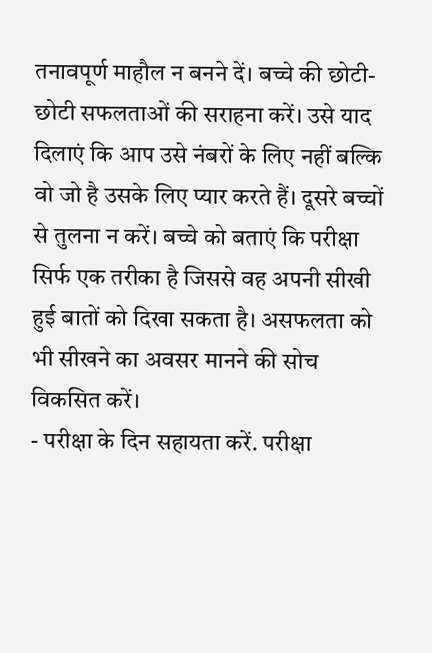तनावपूर्ण माहौल न बनने दें। बच्चे की छोटी-छोटी सफलताओं की सराहना करें। उसे याद दिलाएं कि आप उसे नंबरों के लिए नहीं बल्कि वो जो है उसके लिए प्यार करते हैं। दूसरे बच्चों से तुलना न करें। बच्चे को बताएं कि परीक्षा सिर्फ एक तरीका है जिससे वह अपनी सीखी हुई बातों को दिखा सकता है। असफलता को भी सीखने का अवसर मानने की सोच विकसित करें।
- परीक्षा के दिन सहायता करें. परीक्षा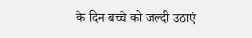के दिन बच्चे को जल्दी उठाएं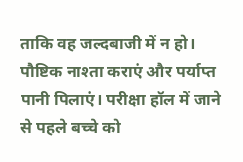ताकि वह जल्दबाजी में न हो। पौष्टिक नाश्ता कराएं और पर्याप्त पानी पिलाएं। परीक्षा हॉल में जाने से पहले बच्चे को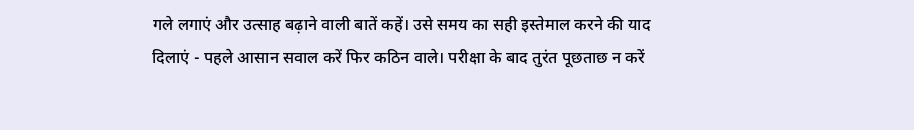गले लगाएं और उत्साह बढ़ाने वाली बातें कहें। उसे समय का सही इस्तेमाल करने की याद दिलाएं - पहले आसान सवाल करें फिर कठिन वाले। परीक्षा के बाद तुरंत पूछताछ न करें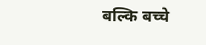बल्कि बच्चे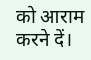को आराम करने दें।